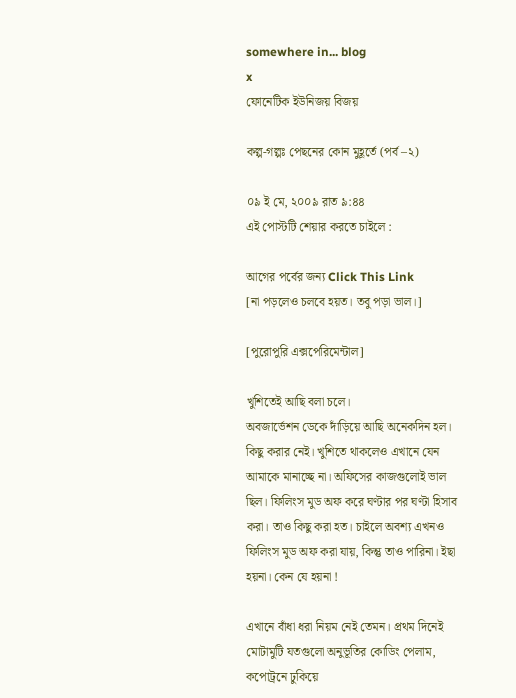somewhere in... blog
x
ফোনেটিক ইউনিজয় বিজয়

কল্প-গল্পঃ পেছনের কোন মুহূর্তে (পর্ব –২)

০৯ ই মে, ২০০৯ রাত ৯:৪৪
এই পোস্টটি শেয়ার করতে চাইলে :

আগের পর্বের জন্য Click This Link
[না পড়লেও চলবে হয়ত। তবু পড়া ভাল।]

[পুরোপুরি এক্সপেরিমেন্টাল]

খুশিতেই আছি বলা চলে।
অবজার্ভেশন ডেকে দাঁড়িয়ে আছি অনেকদিন হল। কিছু করার নেই। খুশিতে থাকলেও এখানে যেন আমাকে মানাচ্ছে না। অফিসের কাজগুলোই ভাল ছিল। ফিলিংস মুড অফ করে ঘণ্টার পর ঘণ্টা হিসাব করা। তাও কিছু করা হত। চাইলে অবশ্য এখনও ফিলিংস মুড অফ করা যায়, কিন্তু তাও পারিনা। ইছা হয়না। কেন যে হয়না !

এখানে বাঁধা ধরা নিয়ম নেই তেমন। প্রথম দিনেই মোটামুটি যতগুলো অনুভূতির কোডিং পেলাম, কপোট্রনে ঢুকিয়ে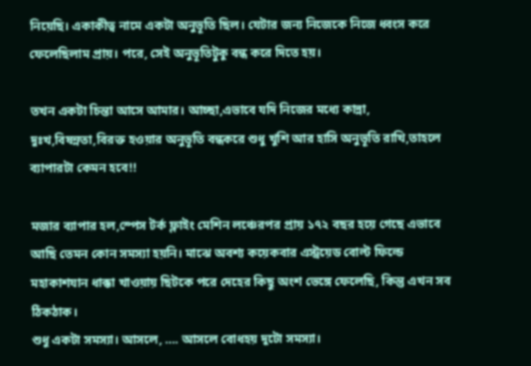নিয়েছি। একাকীত্ব নামে একটা অনুভূতি ছিল। যেটার জন্য নিজেকে নিজে ধ্বংস করে ফেলেছিলাম প্রায়। পরে, সেই অনুভূতিটুকু বন্ধ করে দিতে হয়।

তখন একটা চিন্তা আসে আমার। আচ্ছা,এভাবে যদি নিজের মধ্যে কান্না, দুঃখ,বিষন্নতা,বিরক্ত হওয়ার অনুভূতি বন্ধকরে শুধু খুশি আর হাসি অনুভূতি রাখি,তাহলে ব্যাপারটা কেমন হবে!!

মজার ব্যাপার হল,স্পেস টর্ক ফ্লাইং মেশিন লঞ্চেরপর প্রায় ১৭২ বছর হয়ে গেছে এভাবে আছি তেমন কোন সমস্যা হয়নি। মাঝে অবশ্য কয়েকবার এস্ট্রয়েড বোল্ট ফিল্ডে মহাকাশযান ধাক্কা খাওয়ায় ছিটকে পরে দেহের কিছু অংশ ভেঙ্গে ফেলেছি, কিন্তু এখন সব ঠিকঠাক।
শুধু একটা সমস্যা। আসলে, …. আসলে বোধহয় দুটো সমস্যা।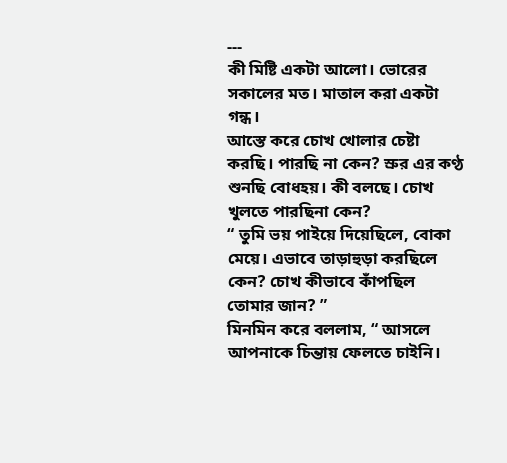---
কী মিষ্টি একটা আলো। ভোরের সকালের মত। মাতাল করা একটা গন্ধ।
আস্তে করে চোখ খোলার চেষ্টা করছি। পারছি না কেন? স্রুর এর কণ্ঠ শুনছি বোধহয়। কী বলছে। চোখ খুলতে পারছিনা কেন?
“ তুমি ভয় পাইয়ে দিয়েছিলে, বোকা মেয়ে। এভাবে তাড়াহুড়া করছিলে কেন? চোখ কীভাবে কাঁপছিল তোমার জান? ”
মিনমিন করে বললাম, “ আসলে আপনাকে চিন্তায় ফেলতে চাইনি।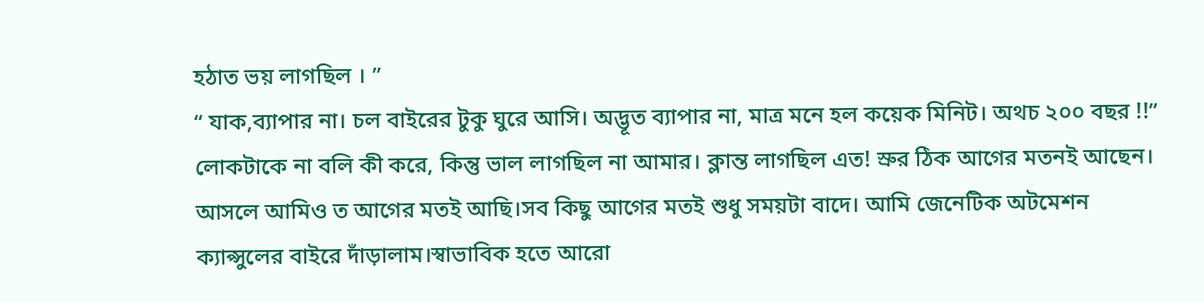হঠাত ভয় লাগছিল । ”
“ যাক,ব্যাপার না। চল বাইরের টুকু ঘুরে আসি। অদ্ভূত ব্যাপার না, মাত্র মনে হল কয়েক মিনিট। অথচ ২০০ বছর !!”
লোকটাকে না বলি কী করে, কিন্তু ভাল লাগছিল না আমার। ক্লান্ত লাগছিল এত! স্রুর ঠিক আগের মতনই আছেন। আসলে আমিও ত আগের মতই আছি।সব কিছু আগের মতই শুধু সময়টা বাদে। আমি জেনেটিক অটমেশন ক্যাপ্সুলের বাইরে দাঁড়ালাম।স্বাভাবিক হতে আরো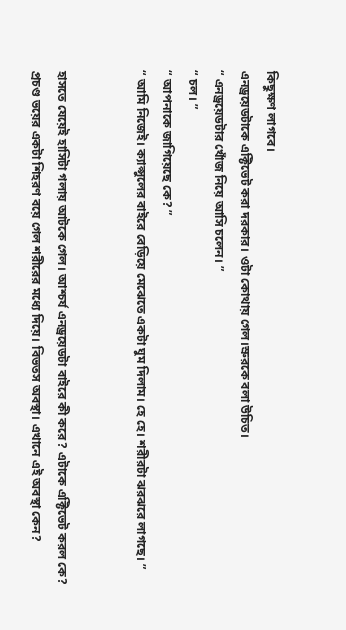কিছুক্ষণ লাগবে।
এনড্রয়েডটাকে এক্টিভেট করা দরকার। ওটা কোথায় গেল।স্রুরকে বলা উচিত।
“ এনড্রয়েডটার খোঁজ নিয়ে আসি চলেন। ”
“ চল। ”
“ আপনাকে জাগিয়েছে কে? ”
“ আমি নিজেই। ক্যাপ্সুলের বাইরে বেড়িয়ে মেঝেতে একটা ঘুম দিলাম। হে হে। শরীরটা ঝরঝরে লাগছে। ”


হাসতে যেয়েই হাসিটা গলায় আটকে গেল। আশ্চর্য এনড্রয়েডটা বাইরে কী করে? এটাকে এক্টিভেট করল কে?
প্রচণ্ড ভয়ের একটা শিহরণ বয়ে গেল শরীরের মধ্যে দিয়ে। বিভতস অবস্থা। এখানে এই অবস্থা কেন?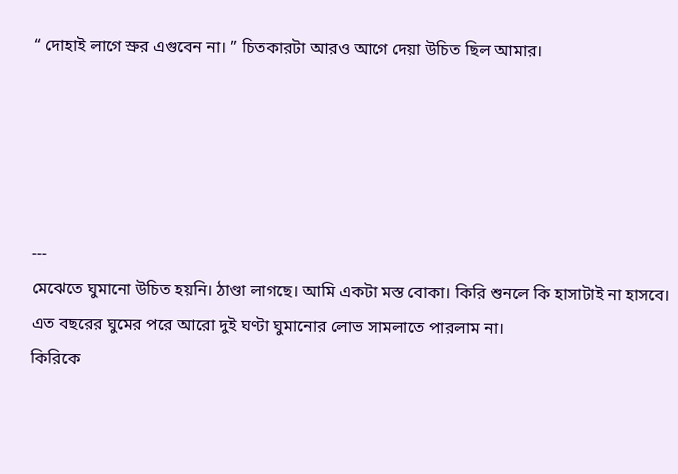“ দোহাই লাগে স্রুর এগুবেন না। ” চিতকারটা আরও আগে দেয়া উচিত ছিল আমার।





---
মেঝেতে ঘুমানো উচিত হয়নি। ঠাণ্ডা লাগছে। আমি একটা মস্ত বোকা। কিরি শুনলে কি হাসাটাই না হাসবে। এত বছরের ঘুমের পরে আরো দুই ঘণ্টা ঘুমানোর লোভ সামলাতে পারলাম না।
কিরিকে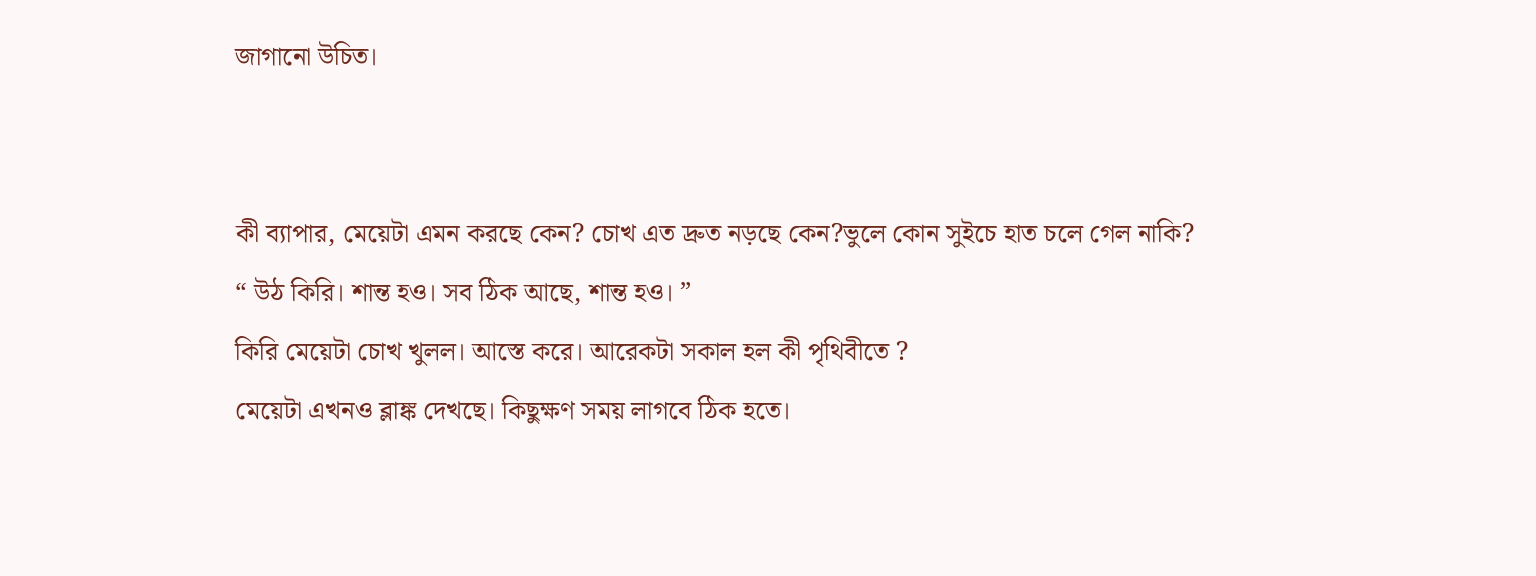জাগানো উচিত।


কী ব্যাপার, মেয়েটা এমন করছে কেন? চোখ এত দ্রুত নড়ছে কেন?ভুলে কোন সুইচে হাত চলে গেল নাকি?
“ উঠ কিরি। শান্ত হও। সব ঠিক আছে, শান্ত হও। ”
কিরি মেয়েটা চোখ খুলল। আস্তে করে। আরেকটা সকাল হল কী পৃথিবীতে ?
মেয়েটা এখনও ব্লাঙ্ক দেখছে। কিছুক্ষণ সময় লাগবে ঠিক হতে।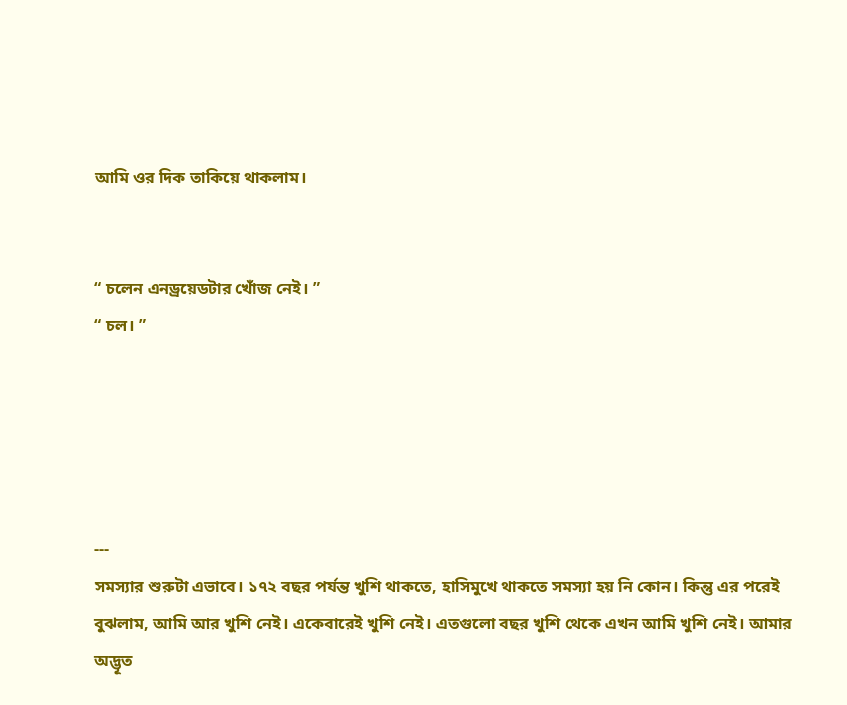আমি ওর দিক তাকিয়ে থাকলাম।


“ চলেন এনড্রয়েডটার খোঁজ নেই। ”
“ চল। ”





---
সমস্যার শুরুটা এভাবে। ১৭২ বছর পর্যন্ত খুশি থাকতে, হাসিমুখে থাকতে সমস্যা হয় নি কোন। কিন্তু এর পরেই বুঝলাম, আমি আর খুশি নেই। একেবারেই খুশি নেই। এতগুলো বছর খুশি থেকে এখন আমি খুশি নেই। আমার অদ্ভূত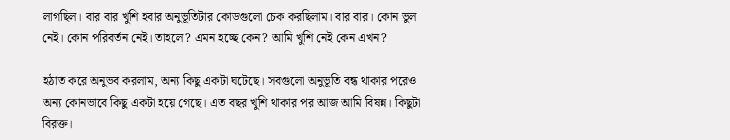লাগছিল। বার বার খুশি হবার অনুভূতিটার কোডগুলো চেক করছিলাম। বার বার। কোন ভুল নেই। কোন পরিবর্তন নেই। তাহলে? এমন হচ্ছে কেন? আমি খুশি নেই কেন এখন?

হঠাত করে অনুভব করলাম, অন্য কিছু একটা ঘটেছে। সবগুলো অনুভূতি বন্ধ থাকার পরেও অন্য কোনভাবে কিছু একটা হয়ে গেছে। এত বছর খুশি থাকার পর আজ আমি বিষন্ন। কিছুটা বিরক্ত।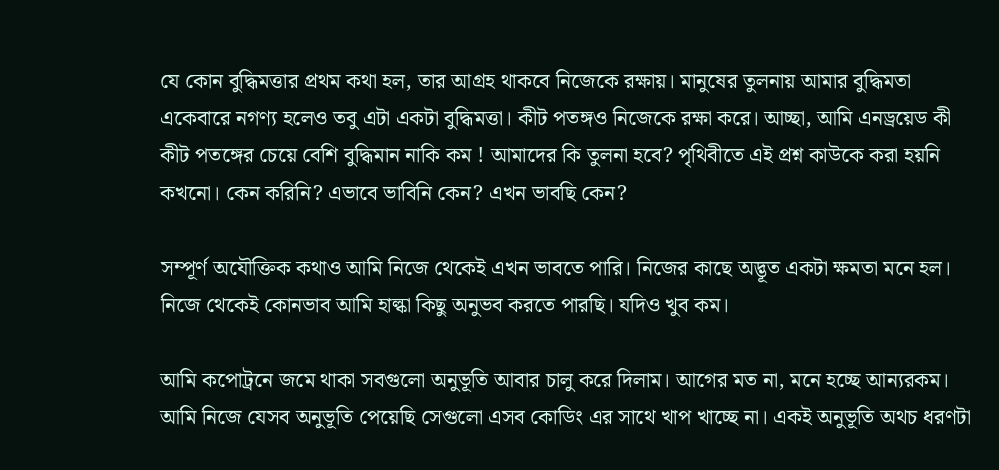যে কোন বুদ্ধিমত্তার প্রথম কথা হল, তার আগ্রহ থাকবে নিজেকে রক্ষায়। মানুষের তুলনায় আমার বুদ্ধিমতা একেবারে নগণ্য হলেও তবু এটা একটা বুদ্ধিমত্তা। কীট পতঙ্গও নিজেকে রক্ষা করে। আচ্ছা, আমি এনড্রয়েড কী কীট পতঙ্গের চেয়ে বেশি বুদ্ধিমান নাকি কম ! আমাদের কি তুলনা হবে? পৃথিবীতে এই প্রশ্ন কাউকে করা হয়নি কখনো। কেন করিনি? এভাবে ভাবিনি কেন? এখন ভাবছি কেন?

সম্পূর্ণ অযৌক্তিক কথাও আমি নিজে থেকেই এখন ভাবতে পারি। নিজের কাছে অদ্ভূত একটা ক্ষমতা মনে হল। নিজে থেকেই কোনভাব আমি হাল্কা কিছু অনুভব করতে পারছি। যদিও খুব কম।

আমি কপোট্রনে জমে থাকা সবগুলো অনুভূতি আবার চালু করে দিলাম। আগের মত না, মনে হচ্ছে আন্যরকম। আমি নিজে যেসব অনুভূতি পেয়েছি সেগুলো এসব কোডিং এর সাথে খাপ খাচ্ছে না। একই অনুভূতি অথচ ধরণটা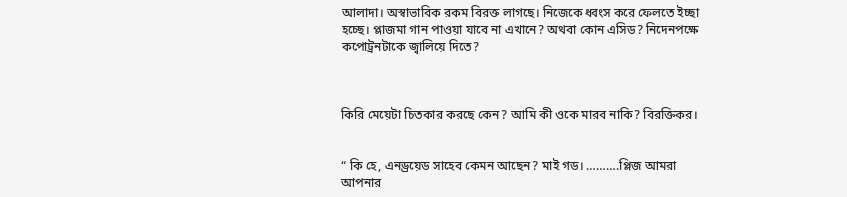আলাদা। অস্বাভাবিক রকম বিরক্ত লাগছে। নিজেকে ধ্বংস করে ফেলতে ইচ্ছা হচ্ছে। প্লাজমা গান পাওয়া যাবে না এখানে? অথবা কোন এসিড? নিদেনপক্ষে কপোট্রনটাকে জ্বালিয়ে দিতে?



কিরি মেয়েটা চিতকার করছে কেন? আমি কী ওকে মারব নাকি? বিরক্তিকর।


“ কি হে, এনড্রয়েড সাহেব কেমন আছেন? মাই গড। ……….প্লিজ আমরা আপনার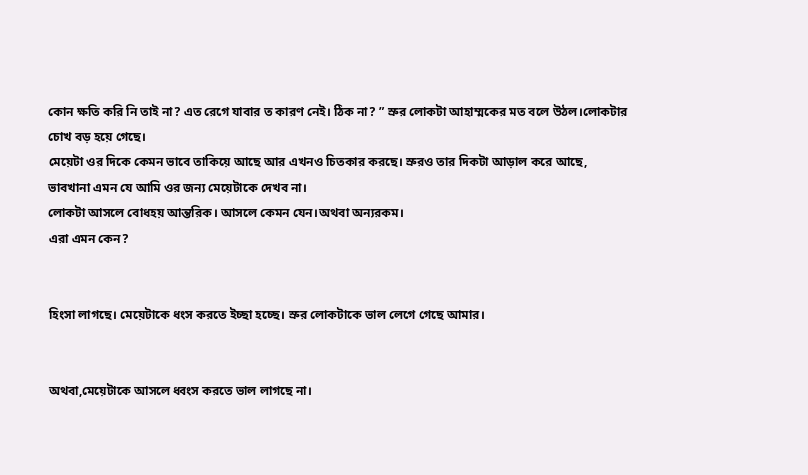কোন ক্ষতি করি নি তাই না? এত রেগে যাবার ত কারণ নেই। ঠিক না? ” স্রুর লোকটা আহাম্মকের মত বলে উঠল।লোকটার চোখ বড় হয়ে গেছে।
মেয়েটা ওর দিকে কেমন ভাবে তাকিয়ে আছে আর এখনও চিতকার করছে। স্রুরও তার দিকটা আড়াল করে আছে, ভাবখানা এমন যে আমি ওর জন্য মেয়েটাকে দেখব না।
লোকটা আসলে বোধহয় আন্তরিক। আসলে কেমন যেন।অথবা অন্যরকম।
এরা এমন কেন?


হিংসা লাগছে। মেয়েটাকে ধংস করতে ইচ্ছা হচ্ছে। স্রুর লোকটাকে ভাল লেগে গেছে আমার।


অথবা,মেয়েটাকে আসলে ধ্বংস করতে ভাল লাগছে না।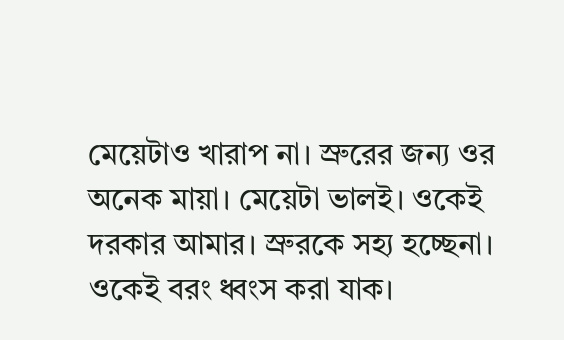মেয়েটাও খারাপ না। স্রুরের জন্য ওর অনেক মায়া। মেয়েটা ভালই। ওকেই দরকার আমার। স্রুরকে সহ্য হচ্ছেনা। ওকেই বরং ধ্বংস করা যাক।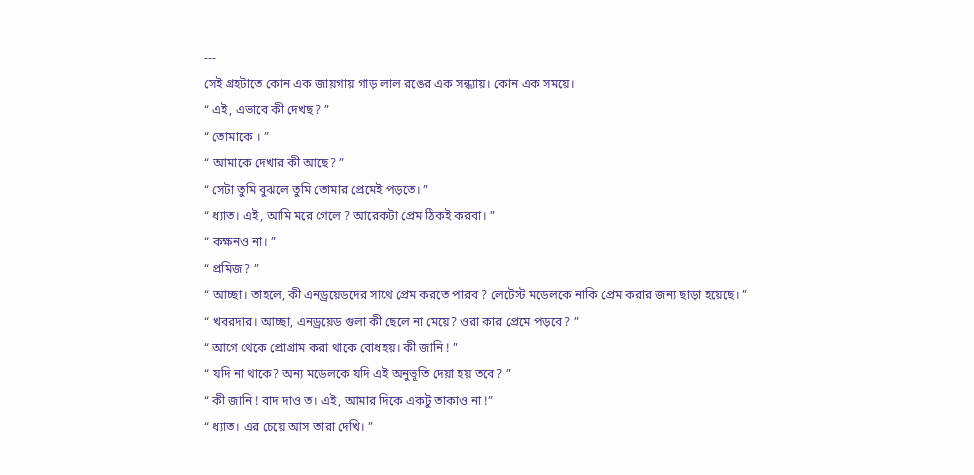---
সেই গ্রহটাতে কোন এক জায়গায় গাড় লাল রঙের এক সন্ধ্যায়। কোন এক সময়ে।
“ এই, এভাবে কী দেখছ? ”
“ তোমাকে । ”
“ আমাকে দেখার কী আছে? ”
“ সেটা তুমি বুঝলে তুমি তোমার প্রেমেই পড়তে। ”
“ ধ্যাত। এই, আমি মরে গেলে ? আরেকটা প্রেম ঠিকই করবা। ”
“ কক্ষনও না। ”
“ প্রমিজ? ”
“ আচ্ছা। তাহলে, কী এনড্রয়েডদের সাথে প্রেম করতে পারব ? লেটেস্ট মডেলকে নাকি প্রেম করার জন্য ছাড়া হয়েছে। ”
“ খবরদার। আচ্ছা, এনড্রয়েড গুলা কী ছেলে না মেয়ে? ওরা কার প্রেমে পড়বে? ”
“ আগে থেকে প্রোগ্রাম করা থাকে বোধহয়। কী জানি ! ”
“ যদি না থাকে? অন্য মডেলকে যদি এই অনুভূতি দেয়া হয় তবে? ”
“ কী জানি ! বাদ দাও ত। এই, আমার দিকে একটু তাকাও না !”
“ ধ্যাত। এর চেয়ে আস তারা দেখি। ”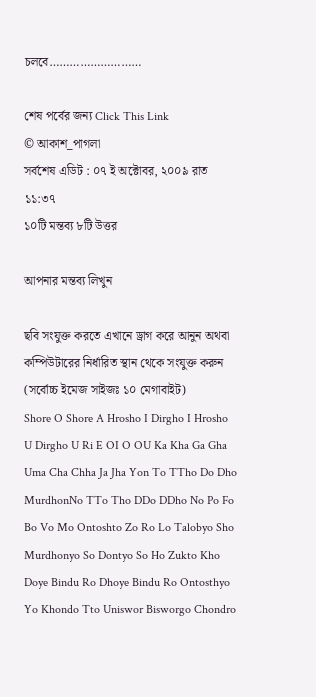চলবে………………………

শেষ পর্বের জন্য Click This Link
© আকাশ_পাগলা
সর্বশেষ এডিট : ০৭ ই অক্টোবর, ২০০৯ রাত ১১:৩৭
১০টি মন্তব্য ৮টি উত্তর

আপনার মন্তব্য লিখুন

ছবি সংযুক্ত করতে এখানে ড্রাগ করে আনুন অথবা কম্পিউটারের নির্ধারিত স্থান থেকে সংযুক্ত করুন (সর্বোচ্চ ইমেজ সাইজঃ ১০ মেগাবাইট)
Shore O Shore A Hrosho I Dirgho I Hrosho U Dirgho U Ri E OI O OU Ka Kha Ga Gha Uma Cha Chha Ja Jha Yon To TTho Do Dho MurdhonNo TTo Tho DDo DDho No Po Fo Bo Vo Mo Ontoshto Zo Ro Lo Talobyo Sho Murdhonyo So Dontyo So Ho Zukto Kho Doye Bindu Ro Dhoye Bindu Ro Ontosthyo Yo Khondo Tto Uniswor Bisworgo Chondro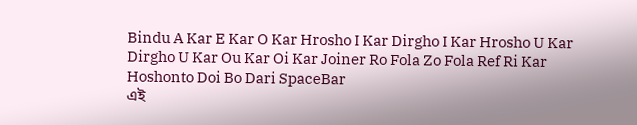Bindu A Kar E Kar O Kar Hrosho I Kar Dirgho I Kar Hrosho U Kar Dirgho U Kar Ou Kar Oi Kar Joiner Ro Fola Zo Fola Ref Ri Kar Hoshonto Doi Bo Dari SpaceBar
এই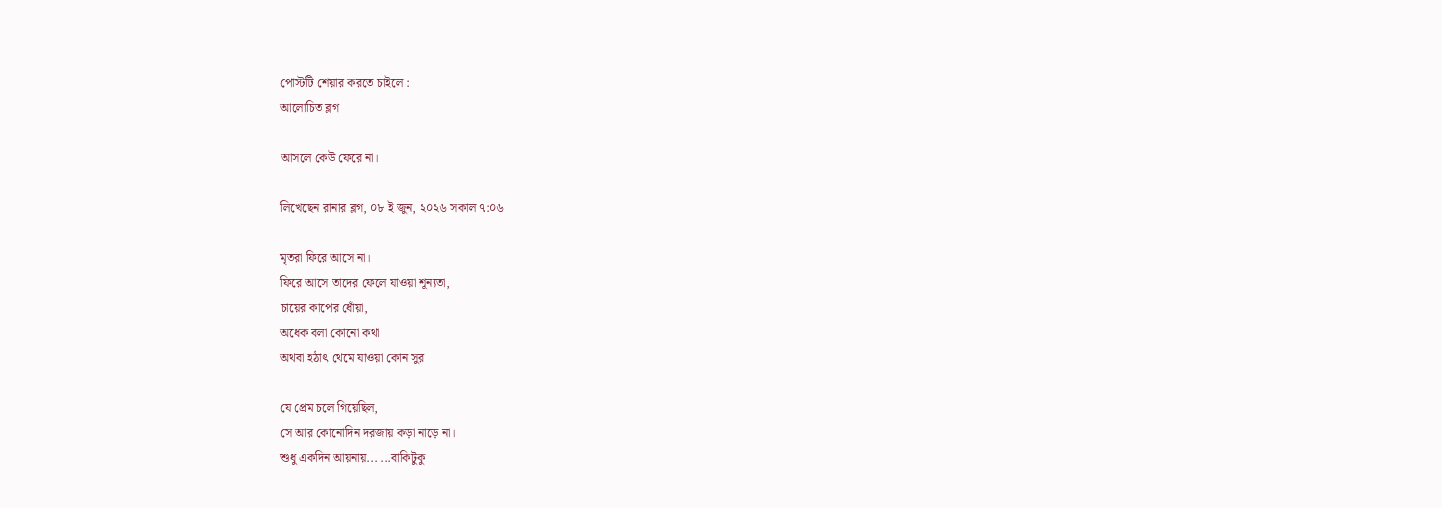পোস্টটি শেয়ার করতে চাইলে :
আলোচিত ব্লগ

আসলে কেউ ফেরে না।

লিখেছেন রানার ব্লগ, ০৮ ই জুন, ২০২৬ সকাল ৭:০৬

মৃতরা ফিরে আসে না।
ফিরে আসে তাদের ফেলে যাওয়া শূন্যতা,
চায়ের কাপের ধোঁয়া,
অধেক বলা কোনো কথা
অথবা হঠাৎ থেমে যাওয়া কোন সুর

যে প্রেম চলে গিয়েছিল,
সে আর কোনোদিন দরজায় কড়া নাড়ে না।
শুধু একদিন আয়নায়... ...বাকিটুকু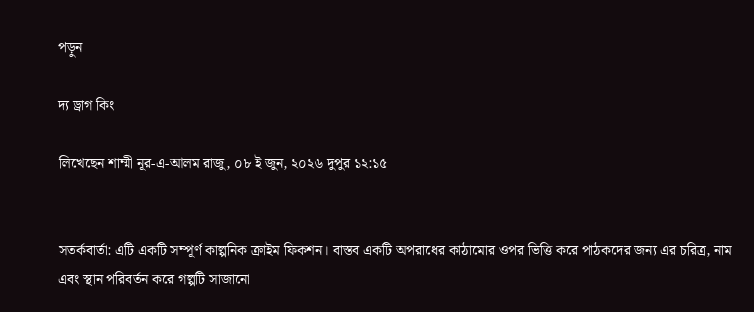পড়ুন

দ্য ড্রাগ কিং

লিখেছেন শাম্মী নূর-এ-আলম রাজু, ০৮ ই জুন, ২০২৬ দুপুর ১২:১৫


সতর্কবার্তা: এটি একটি সম্পূর্ণ কাল্পনিক ক্রাইম ফিকশন। বাস্তব একটি অপরাধের কাঠামোর ওপর ভিত্তি করে পাঠকদের জন্য এর চরিত্র, নাম এবং স্থান পরিবর্তন করে গল্পটি সাজানো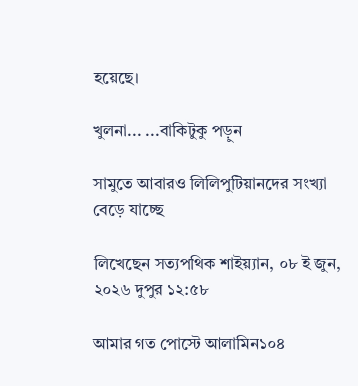হয়েছে।

খুলনা... ...বাকিটুকু পড়ুন

সামুতে আবারও লিলিপুটিয়ানদের সংখ্যা বেড়ে যাচ্ছে

লিখেছেন সত্যপথিক শাইয়্যান, ০৮ ই জুন, ২০২৬ দুপুর ১২:৫৮

আমার গত পোস্টে আলামিন১০৪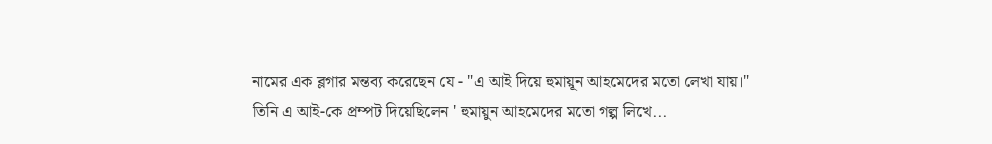নামের এক ব্লগার মন্তব্য করেছেন যে - "এ আই দিয়ে হুমায়ূন আহমেদের মতো লেখা যায়।"
তিনি এ আই-কে প্রম্পট দিয়েছিলেন ' হুমায়ুন আহমেদের মতো গল্প লিখে...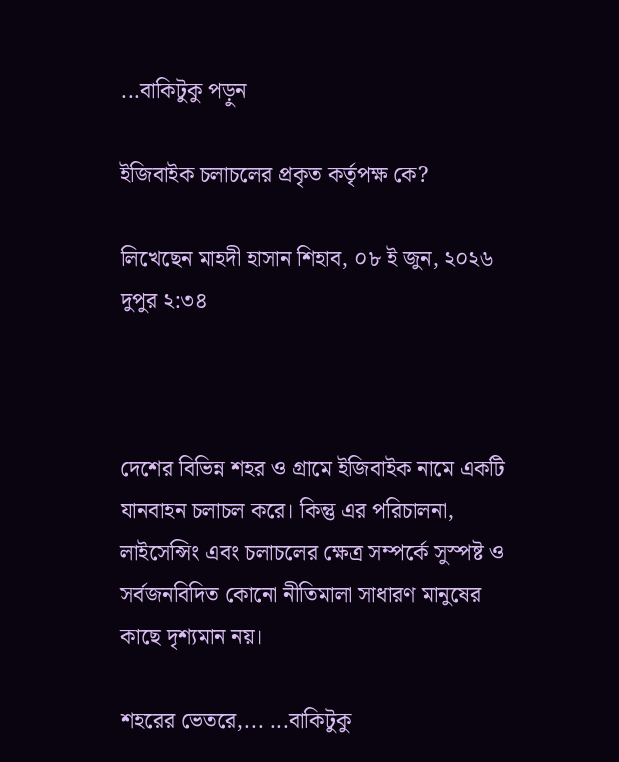...বাকিটুকু পড়ুন

ইজিবাইক চলাচলের প্রকৃত কর্তৃপক্ষ কে?

লিখেছেন মাহদী হাসান শিহাব, ০৮ ই জুন, ২০২৬ দুপুর ২:৩৪



দেশের বিভিন্ন শহর ও গ্রামে ইজিবাইক নামে একটি যানবাহন চলাচল করে। কিন্তু এর পরিচালনা, লাইসেন্সিং এবং চলাচলের ক্ষেত্র সম্পর্কে সুস্পষ্ট ও সর্বজনবিদিত কোনো নীতিমালা সাধারণ মানুষের কাছে দৃশ্যমান নয়।

শহরের ভেতরে,... ...বাকিটুকু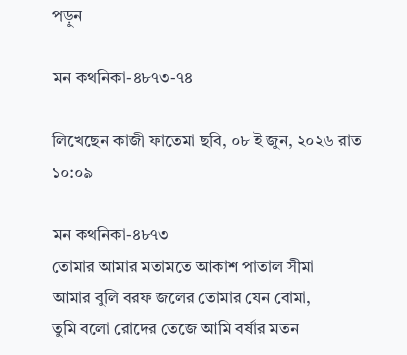পড়ুন

মন কথনিকা-৪৮৭৩-৭৪

লিখেছেন কাজী ফাতেমা ছবি, ০৮ ই জুন, ২০২৬ রাত ১০:০৯

মন কথনিকা-৪৮৭৩
তোমার আমার মতামতে আকাশ পাতাল সীমা
আমার বুলি বরফ জলের তোমার যেন বোমা,
তুমি বলো রোদের তেজে আমি বর্ষার মতন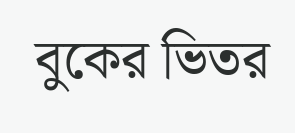বুকের ভিতর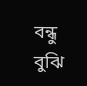বন্ধু বুঝি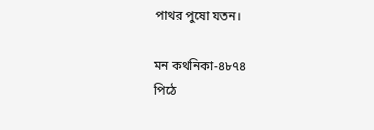পাথর পুষো যতন।

মন কথনিকা-৪৮৭৪
পিঠে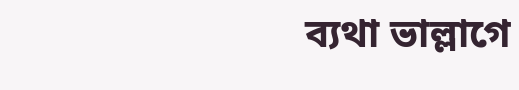ব্যথা ভাল্লাগে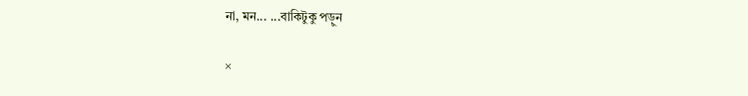না, মন... ...বাকিটুকু পড়ুন

×